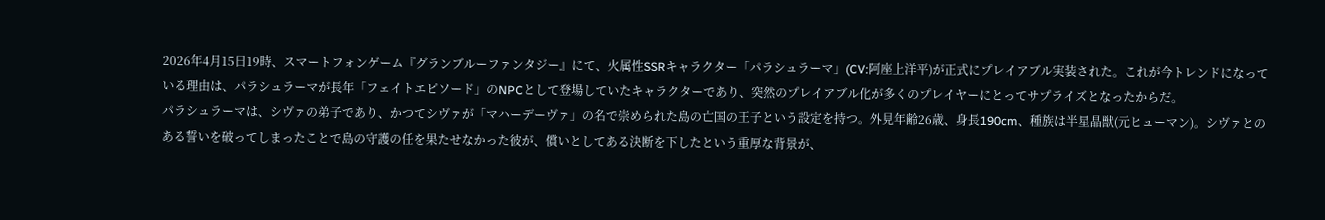2026年4月15日19時、スマートフォンゲーム『グランブルーファンタジー』にて、火属性SSRキャラクター「パラシュラーマ」(CV:阿座上洋平)が正式にプレイアブル実装された。これが今トレンドになっている理由は、パラシュラーマが長年「フェイトエピソード」のNPCとして登場していたキャラクターであり、突然のプレイアブル化が多くのプレイヤーにとってサプライズとなったからだ。
パラシュラーマは、シヴァの弟子であり、かつてシヴァが「マハーデーヴァ」の名で崇められた島の亡国の王子という設定を持つ。外見年齢26歳、身長190cm、種族は半星晶獣(元ヒューマン)。シヴァとのある誓いを破ってしまったことで島の守護の任を果たせなかった彼が、償いとしてある決断を下したという重厚な背景が、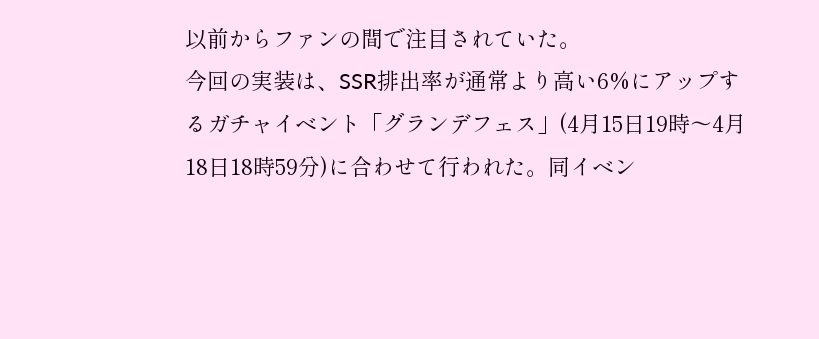以前からファンの間で注目されていた。
今回の実装は、SSR排出率が通常より高い6%にアップするガチャイベント「グランデフェス」(4月15日19時〜4月18日18時59分)に合わせて行われた。同イベン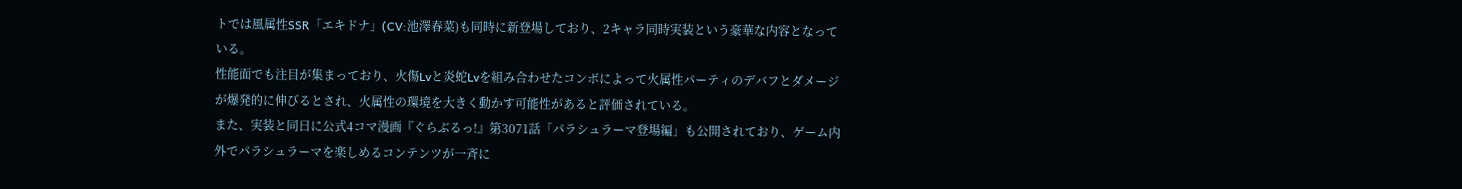トでは風属性SSR「エキドナ」(CV:池澤春菜)も同時に新登場しており、2キャラ同時実装という豪華な内容となっている。
性能面でも注目が集まっており、火傷Lvと炎蛇Lvを組み合わせたコンボによって火属性パーティのデバフとダメージが爆発的に伸びるとされ、火属性の環境を大きく動かす可能性があると評価されている。
また、実装と同日に公式4コマ漫画『ぐらぶるっ!』第3071話「パラシュラーマ登場編」も公開されており、ゲーム内外でパラシュラーマを楽しめるコンテンツが一斉に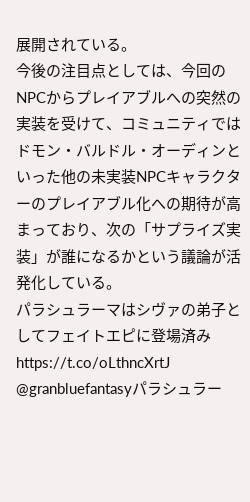展開されている。
今後の注目点としては、今回のNPCからプレイアブルへの突然の実装を受けて、コミュニティではドモン・バルドル・オーディンといった他の未実装NPCキャラクターのプレイアブル化への期待が高まっており、次の「サプライズ実装」が誰になるかという議論が活発化している。
パラシュラーマはシヴァの弟子としてフェイトエピに登場済み https://t.co/oLthncXrtJ
@granbluefantasyパラシュラー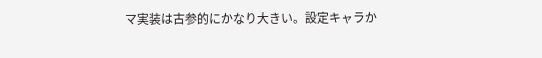マ実装は古参的にかなり大きい。設定キャラか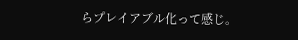らプレイアブル化って感じ。